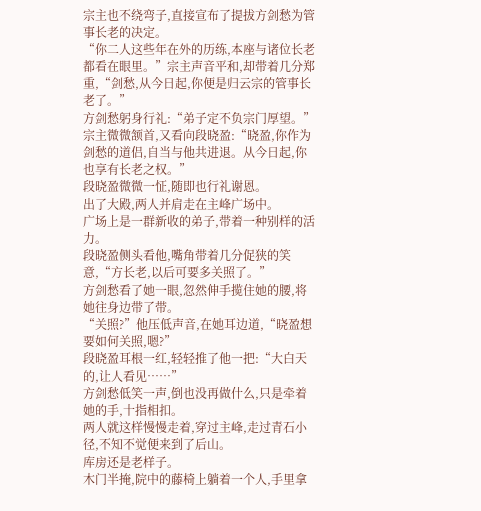宗主也不绕弯子,直接宣布了提拔方剑愁为管事长老的决定。
“你二人这些年在外的历练,本座与诸位长老都看在眼里。”宗主声音平和,却带着几分郑重,“剑愁,从今日起,你便是归云宗的管事长老了。”
方剑愁躬身行礼:“弟子定不负宗门厚望。”
宗主微微颔首,又看向段晓盈:“晓盈,你作为剑愁的道侣,自当与他共进退。从今日起,你也享有长老之权。”
段晓盈微微一怔,随即也行礼谢恩。
出了大殿,两人并肩走在主峰广场中。
广场上是一群新收的弟子,带着一种别样的活力。
段晓盈侧头看他,嘴角带着几分促狭的笑意,“方长老,以后可要多关照了。”
方剑愁看了她一眼,忽然伸手揽住她的腰,将她往身边带了带。
“关照?”他压低声音,在她耳边道,“晓盈想要如何关照,嗯?”
段晓盈耳根一红,轻轻推了他一把:“大白天的,让人看见……”
方剑愁低笑一声,倒也没再做什么,只是牵着她的手,十指相扣。
两人就这样慢慢走着,穿过主峰,走过青石小径,不知不觉便来到了后山。
库房还是老样子。
木门半掩,院中的藤椅上躺着一个人,手里拿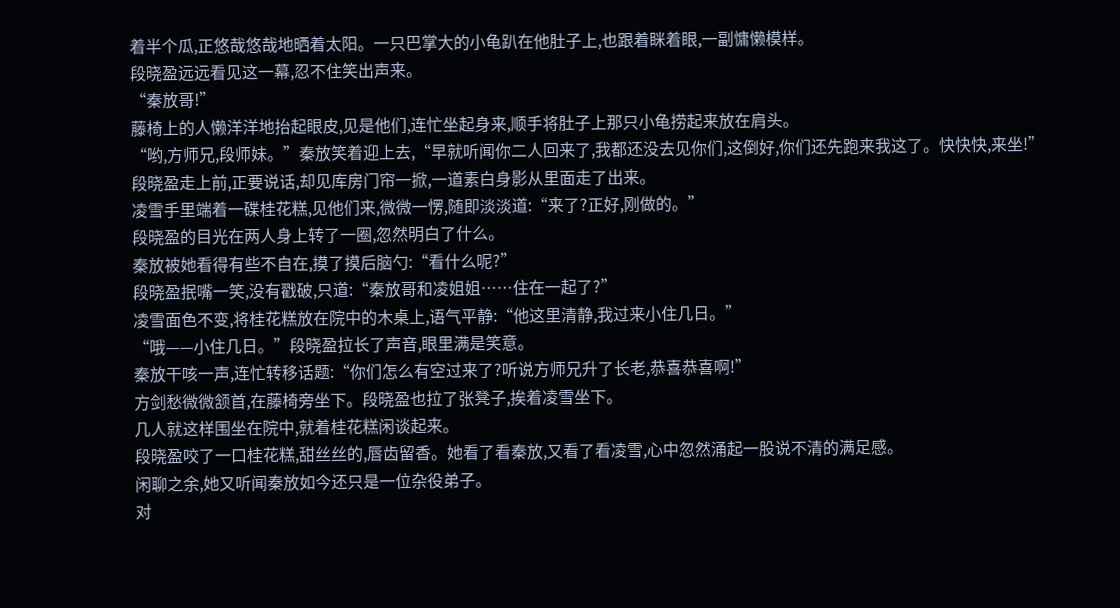着半个瓜,正悠哉悠哉地晒着太阳。一只巴掌大的小龟趴在他肚子上,也跟着眯着眼,一副慵懒模样。
段晓盈远远看见这一幕,忍不住笑出声来。
“秦放哥!”
藤椅上的人懒洋洋地抬起眼皮,见是他们,连忙坐起身来,顺手将肚子上那只小龟捞起来放在肩头。
“哟,方师兄,段师妹。”秦放笑着迎上去,“早就听闻你二人回来了,我都还没去见你们,这倒好,你们还先跑来我这了。快快快,来坐!”
段晓盈走上前,正要说话,却见库房门帘一掀,一道素白身影从里面走了出来。
凌雪手里端着一碟桂花糕,见他们来,微微一愣,随即淡淡道:“来了?正好,刚做的。”
段晓盈的目光在两人身上转了一圈,忽然明白了什么。
秦放被她看得有些不自在,摸了摸后脑勺:“看什么呢?”
段晓盈抿嘴一笑,没有戳破,只道:“秦放哥和凌姐姐……住在一起了?”
凌雪面色不变,将桂花糕放在院中的木桌上,语气平静:“他这里清静,我过来小住几日。”
“哦——小住几日。”段晓盈拉长了声音,眼里满是笑意。
秦放干咳一声,连忙转移话题:“你们怎么有空过来了?听说方师兄升了长老,恭喜恭喜啊!”
方剑愁微微颔首,在藤椅旁坐下。段晓盈也拉了张凳子,挨着凌雪坐下。
几人就这样围坐在院中,就着桂花糕闲谈起来。
段晓盈咬了一口桂花糕,甜丝丝的,唇齿留香。她看了看秦放,又看了看凌雪,心中忽然涌起一股说不清的满足感。
闲聊之余,她又听闻秦放如今还只是一位杂役弟子。
对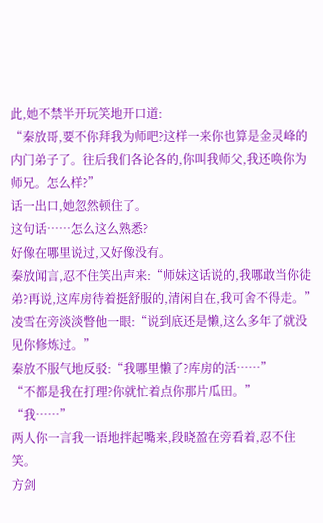此,她不禁半开玩笑地开口道:
“秦放哥,要不你拜我为师吧?这样一来你也算是金灵峰的内门弟子了。往后我们各论各的,你叫我师父,我还唤你为师兄。怎么样?”
话一出口,她忽然顿住了。
这句话……怎么这么熟悉?
好像在哪里说过,又好像没有。
秦放闻言,忍不住笑出声来:“师妹这话说的,我哪敢当你徒弟?再说,这库房待着挺舒服的,清闲自在,我可舍不得走。”
凌雪在旁淡淡瞥他一眼:“说到底还是懒,这么多年了就没见你修炼过。”
秦放不服气地反驳:“我哪里懒了?库房的活……”
“不都是我在打理?你就忙着点你那片瓜田。”
“我……”
两人你一言我一语地拌起嘴来,段晓盈在旁看着,忍不住笑。
方剑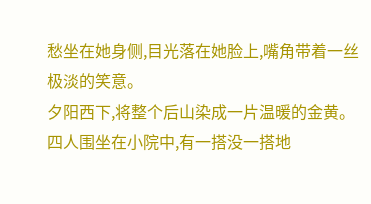愁坐在她身侧,目光落在她脸上,嘴角带着一丝极淡的笑意。
夕阳西下,将整个后山染成一片温暖的金黄。
四人围坐在小院中,有一搭没一搭地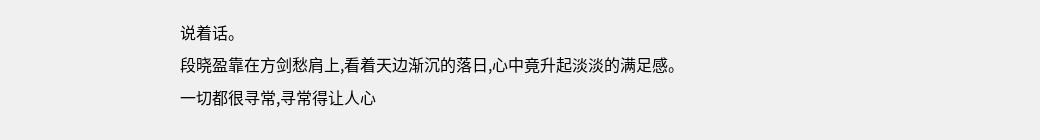说着话。
段晓盈靠在方剑愁肩上,看着天边渐沉的落日,心中竟升起淡淡的满足感。
一切都很寻常,寻常得让人心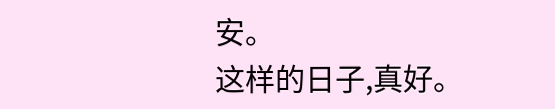安。
这样的日子,真好。